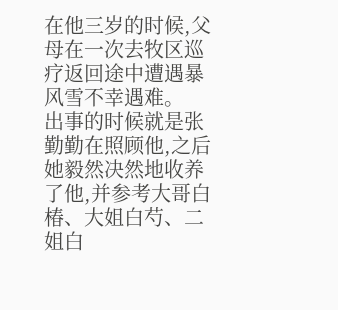在他三岁的时候,父母在一次去牧区巡疗返回途中遭遇暴风雪不幸遇难。
出事的时候就是张勤勤在照顾他,之后她毅然决然地收养了他,并参考大哥白椿、大姐白芍、二姐白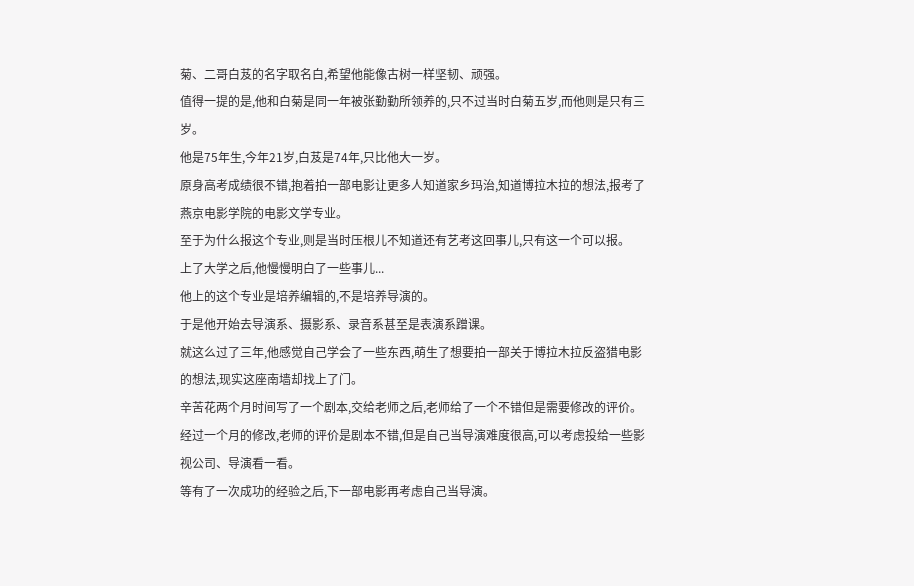菊、二哥白芨的名字取名白,希望他能像古树一样坚韧、顽强。
值得一提的是,他和白菊是同一年被张勤勤所领养的,只不过当时白菊五岁,而他则是只有三岁。
他是75年生,今年21岁,白芨是74年,只比他大一岁。
原身高考成绩很不错,抱着拍一部电影让更多人知道家乡玛治,知道博拉木拉的想法,报考了燕京电影学院的电影文学专业。
至于为什么报这个专业,则是当时压根儿不知道还有艺考这回事儿,只有这一个可以报。
上了大学之后,他慢慢明白了一些事儿...
他上的这个专业是培养编辑的,不是培养导演的。
于是他开始去导演系、摄影系、录音系甚至是表演系蹭课。
就这么过了三年,他感觉自己学会了一些东西,萌生了想要拍一部关于博拉木拉反盗猎电影的想法,现实这座南墙却找上了门。
辛苦花两个月时间写了一个剧本,交给老师之后,老师给了一个不错但是需要修改的评价。
经过一个月的修改,老师的评价是剧本不错,但是自己当导演难度很高,可以考虑投给一些影视公司、导演看一看。
等有了一次成功的经验之后,下一部电影再考虑自己当导演。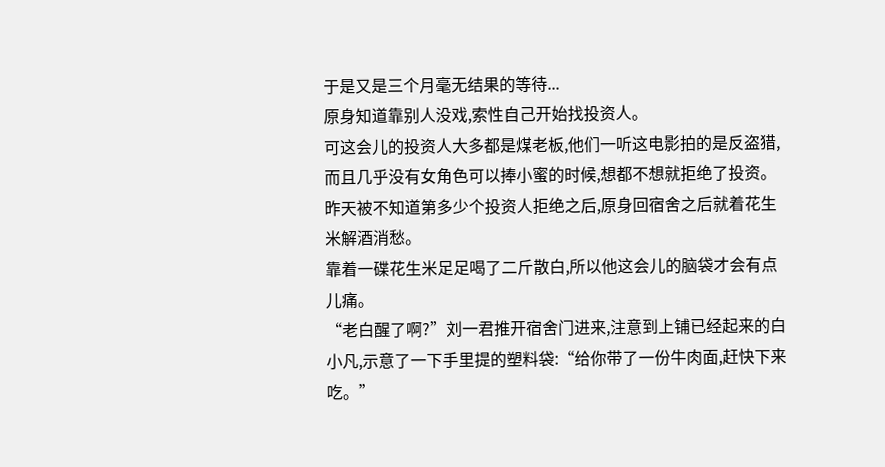于是又是三个月毫无结果的等待...
原身知道靠别人没戏,索性自己开始找投资人。
可这会儿的投资人大多都是煤老板,他们一听这电影拍的是反盗猎,而且几乎没有女角色可以捧小蜜的时候,想都不想就拒绝了投资。
昨天被不知道第多少个投资人拒绝之后,原身回宿舍之后就着花生米解酒消愁。
靠着一碟花生米足足喝了二斤散白,所以他这会儿的脑袋才会有点儿痛。
“老白醒了啊?”刘一君推开宿舍门进来,注意到上铺已经起来的白小凡,示意了一下手里提的塑料袋:“给你带了一份牛肉面,赶快下来吃。”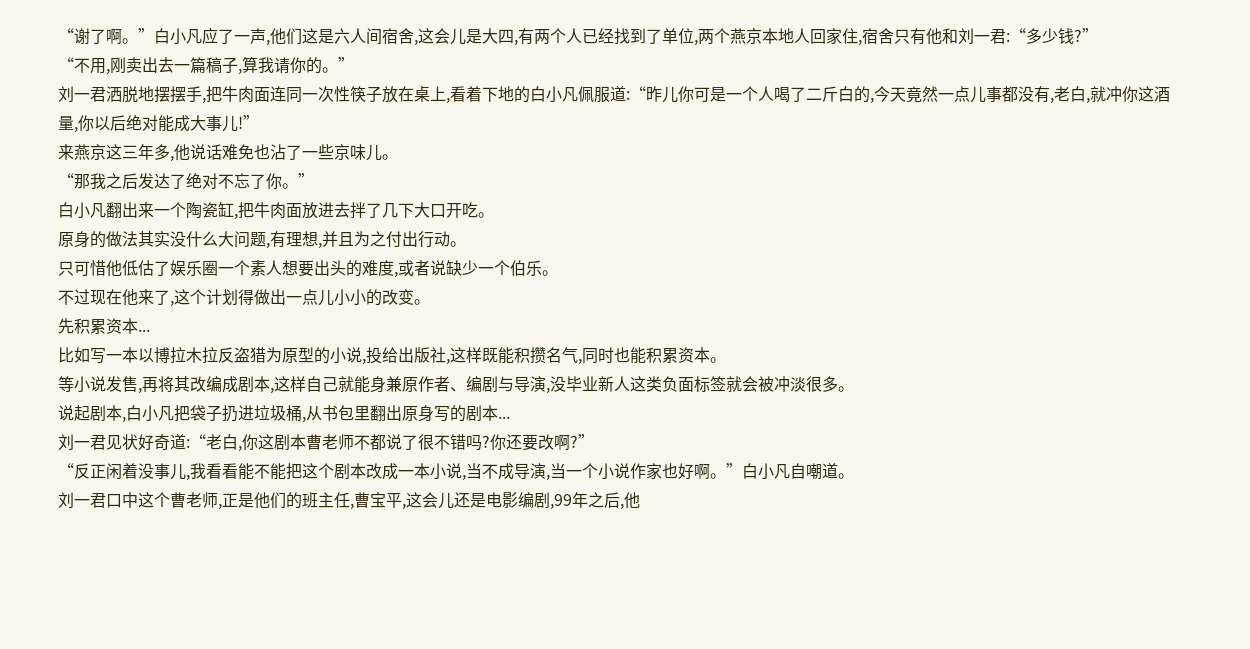“谢了啊。”白小凡应了一声,他们这是六人间宿舍,这会儿是大四,有两个人已经找到了单位,两个燕京本地人回家住,宿舍只有他和刘一君:“多少钱?”
“不用,刚卖出去一篇稿子,算我请你的。”
刘一君洒脱地摆摆手,把牛肉面连同一次性筷子放在桌上,看着下地的白小凡佩服道:“昨儿你可是一个人喝了二斤白的,今天竟然一点儿事都没有,老白,就冲你这酒量,你以后绝对能成大事儿!”
来燕京这三年多,他说话难免也沾了一些京味儿。
“那我之后发达了绝对不忘了你。”
白小凡翻出来一个陶瓷缸,把牛肉面放进去拌了几下大口开吃。
原身的做法其实没什么大问题,有理想,并且为之付出行动。
只可惜他低估了娱乐圈一个素人想要出头的难度,或者说缺少一个伯乐。
不过现在他来了,这个计划得做出一点儿小小的改变。
先积累资本...
比如写一本以博拉木拉反盗猎为原型的小说,投给出版社,这样既能积攒名气,同时也能积累资本。
等小说发售,再将其改编成剧本,这样自己就能身兼原作者、编剧与导演,没毕业新人这类负面标签就会被冲淡很多。
说起剧本,白小凡把袋子扔进垃圾桶,从书包里翻出原身写的剧本...
刘一君见状好奇道:“老白,你这剧本曹老师不都说了很不错吗?你还要改啊?”
“反正闲着没事儿,我看看能不能把这个剧本改成一本小说,当不成导演,当一个小说作家也好啊。”白小凡自嘲道。
刘一君口中这个曹老师,正是他们的班主任,曹宝平,这会儿还是电影编剧,99年之后,他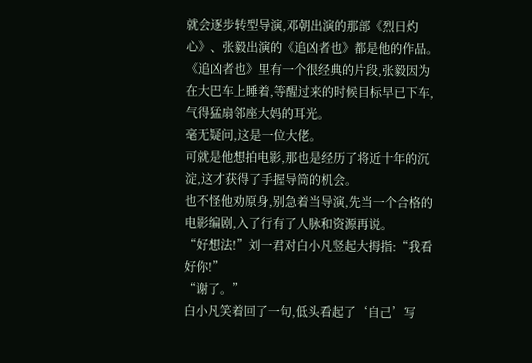就会逐步转型导演,邓朝出演的那部《烈日灼心》、张毅出演的《追凶者也》都是他的作品。
《追凶者也》里有一个很经典的片段,张毅因为在大巴车上睡着,等醒过来的时候目标早已下车,气得猛扇邻座大妈的耳光。
毫无疑问,这是一位大佬。
可就是他想拍电影,那也是经历了将近十年的沉淀,这才获得了手握导筒的机会。
也不怪他劝原身,别急着当导演,先当一个合格的电影编剧,入了行有了人脉和资源再说。
“好想法!”刘一君对白小凡竖起大拇指:“我看好你!”
“谢了。”
白小凡笑着回了一句,低头看起了‘自己’写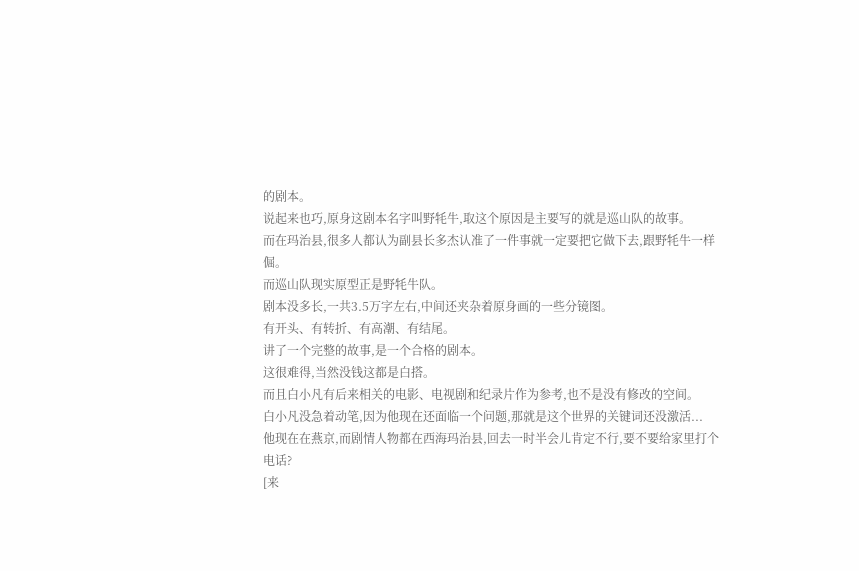的剧本。
说起来也巧,原身这剧本名字叫野牦牛,取这个原因是主要写的就是巡山队的故事。
而在玛治县,很多人都认为副县长多杰认准了一件事就一定要把它做下去,跟野牦牛一样倔。
而巡山队现实原型正是野牦牛队。
剧本没多长,一共3.5万字左右,中间还夹杂着原身画的一些分镜图。
有开头、有转折、有高潮、有结尾。
讲了一个完整的故事,是一个合格的剧本。
这很难得,当然没钱这都是白搭。
而且白小凡有后来相关的电影、电视剧和纪录片作为参考,也不是没有修改的空间。
白小凡没急着动笔,因为他现在还面临一个问题,那就是这个世界的关键词还没激活...
他现在在燕京,而剧情人物都在西海玛治县,回去一时半会儿肯定不行,要不要给家里打个电话?
[来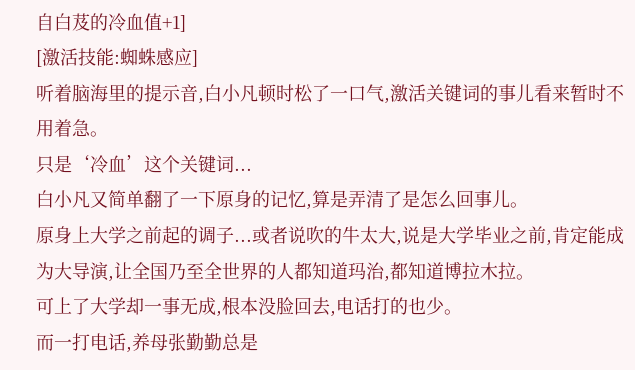自白芨的冷血值+1]
[激活技能:蜘蛛感应]
听着脑海里的提示音,白小凡顿时松了一口气,激活关键词的事儿看来暂时不用着急。
只是‘冷血’这个关键词...
白小凡又简单翻了一下原身的记忆,算是弄清了是怎么回事儿。
原身上大学之前起的调子...或者说吹的牛太大,说是大学毕业之前,肯定能成为大导演,让全国乃至全世界的人都知道玛治,都知道博拉木拉。
可上了大学却一事无成,根本没脸回去,电话打的也少。
而一打电话,养母张勤勤总是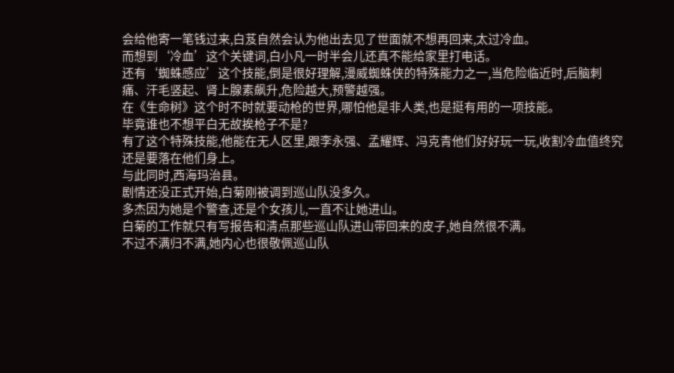会给他寄一笔钱过来,白芨自然会认为他出去见了世面就不想再回来,太过冷血。
而想到‘冷血’这个关键词,白小凡一时半会儿还真不能给家里打电话。
还有‘蜘蛛感应’这个技能,倒是很好理解,漫威蜘蛛侠的特殊能力之一,当危险临近时,后脑刺痛、汗毛竖起、肾上腺素飙升,危险越大,预警越强。
在《生命树》这个时不时就要动枪的世界,哪怕他是非人类,也是挺有用的一项技能。
毕竟谁也不想平白无故挨枪子不是?
有了这个特殊技能,他能在无人区里,跟李永强、孟耀辉、冯克青他们好好玩一玩,收割冷血值终究还是要落在他们身上。
与此同时,西海玛治县。
剧情还没正式开始,白菊刚被调到巡山队没多久。
多杰因为她是个警查,还是个女孩儿,一直不让她进山。
白菊的工作就只有写报告和清点那些巡山队进山带回来的皮子,她自然很不满。
不过不满归不满,她内心也很敬佩巡山队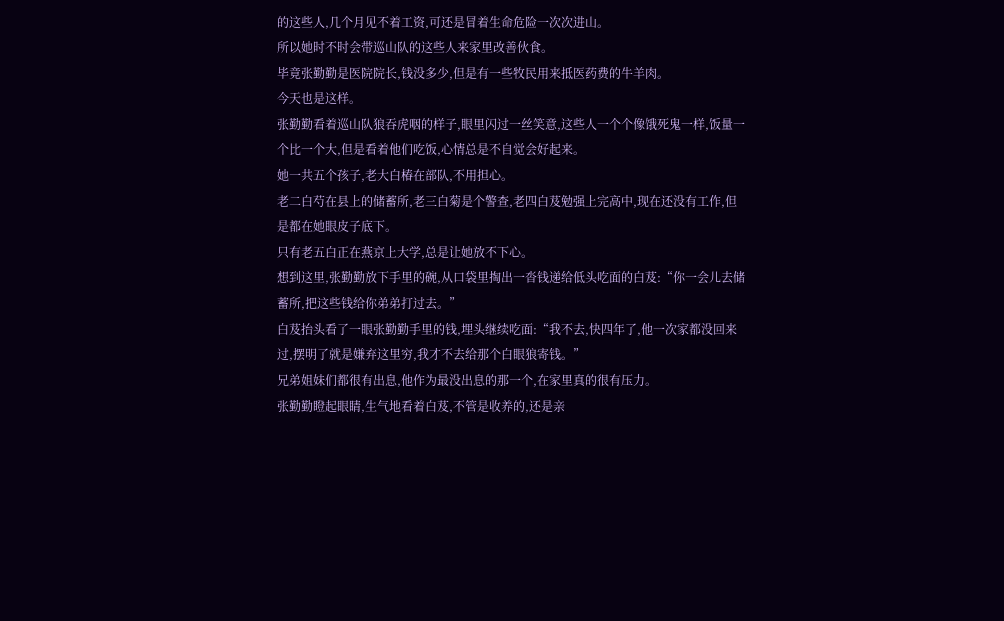的这些人,几个月见不着工资,可还是冒着生命危险一次次进山。
所以她时不时会带巡山队的这些人来家里改善伙食。
毕竟张勤勤是医院院长,钱没多少,但是有一些牧民用来抵医药费的牛羊肉。
今天也是这样。
张勤勤看着巡山队狼吞虎咽的样子,眼里闪过一丝笑意,这些人一个个像饿死鬼一样,饭量一个比一个大,但是看着他们吃饭,心情总是不自觉会好起来。
她一共五个孩子,老大白椿在部队,不用担心。
老二白芍在县上的储蓄所,老三白菊是个警查,老四白芨勉强上完高中,现在还没有工作,但是都在她眼皮子底下。
只有老五白正在燕京上大学,总是让她放不下心。
想到这里,张勤勤放下手里的碗,从口袋里掏出一沓钱递给低头吃面的白芨:“你一会儿去储蓄所,把这些钱给你弟弟打过去。”
白芨抬头看了一眼张勤勤手里的钱,埋头继续吃面:“我不去,快四年了,他一次家都没回来过,摆明了就是嫌弃这里穷,我才不去给那个白眼狼寄钱。”
兄弟姐妹们都很有出息,他作为最没出息的那一个,在家里真的很有压力。
张勤勤瞪起眼睛,生气地看着白芨,不管是收养的,还是亲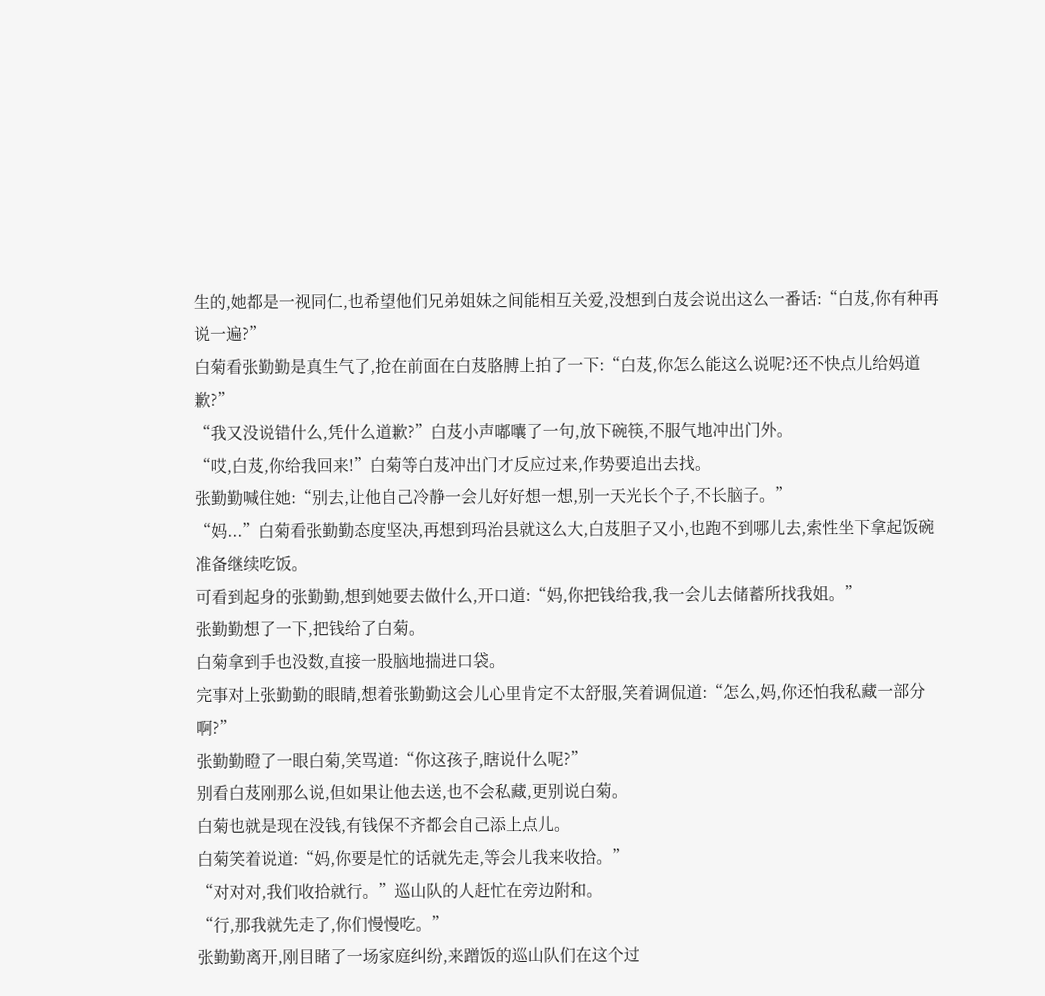生的,她都是一视同仁,也希望他们兄弟姐妹之间能相互关爱,没想到白芨会说出这么一番话:“白芨,你有种再说一遍?”
白菊看张勤勤是真生气了,抢在前面在白芨胳膊上拍了一下:“白芨,你怎么能这么说呢?还不快点儿给妈道歉?”
“我又没说错什么,凭什么道歉?”白芨小声嘟囔了一句,放下碗筷,不服气地冲出门外。
“哎,白芨,你给我回来!”白菊等白芨冲出门才反应过来,作势要追出去找。
张勤勤喊住她:“别去,让他自己冷静一会儿好好想一想,别一天光长个子,不长脑子。”
“妈...”白菊看张勤勤态度坚决,再想到玛治县就这么大,白芨胆子又小,也跑不到哪儿去,索性坐下拿起饭碗准备继续吃饭。
可看到起身的张勤勤,想到她要去做什么,开口道:“妈,你把钱给我,我一会儿去储蓄所找我姐。”
张勤勤想了一下,把钱给了白菊。
白菊拿到手也没数,直接一股脑地揣进口袋。
完事对上张勤勤的眼睛,想着张勤勤这会儿心里肯定不太舒服,笑着调侃道:“怎么,妈,你还怕我私藏一部分啊?”
张勤勤瞪了一眼白菊,笑骂道:“你这孩子,瞎说什么呢?”
别看白芨刚那么说,但如果让他去送,也不会私藏,更别说白菊。
白菊也就是现在没钱,有钱保不齐都会自己添上点儿。
白菊笑着说道:“妈,你要是忙的话就先走,等会儿我来收拾。”
“对对对,我们收拾就行。”巡山队的人赶忙在旁边附和。
“行,那我就先走了,你们慢慢吃。”
张勤勤离开,刚目睹了一场家庭纠纷,来蹭饭的巡山队们在这个过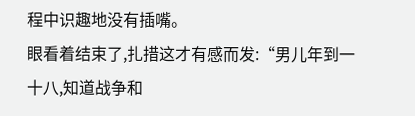程中识趣地没有插嘴。
眼看着结束了,扎措这才有感而发:“男儿年到一十八,知道战争和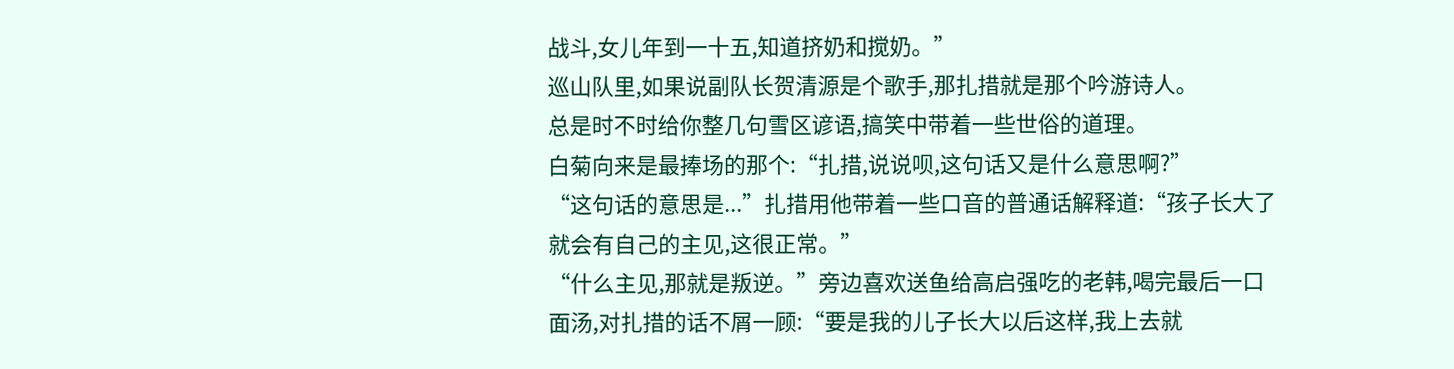战斗,女儿年到一十五,知道挤奶和搅奶。”
巡山队里,如果说副队长贺清源是个歌手,那扎措就是那个吟游诗人。
总是时不时给你整几句雪区谚语,搞笑中带着一些世俗的道理。
白菊向来是最捧场的那个:“扎措,说说呗,这句话又是什么意思啊?”
“这句话的意思是...”扎措用他带着一些口音的普通话解释道:“孩子长大了就会有自己的主见,这很正常。”
“什么主见,那就是叛逆。”旁边喜欢送鱼给高启强吃的老韩,喝完最后一口面汤,对扎措的话不屑一顾:“要是我的儿子长大以后这样,我上去就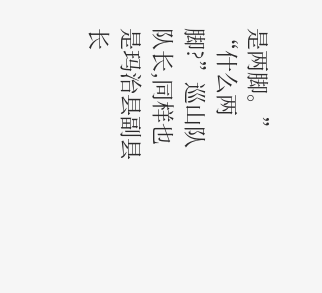是两脚。”
“什么两脚?”巡山队队长,同样也是玛治县副县长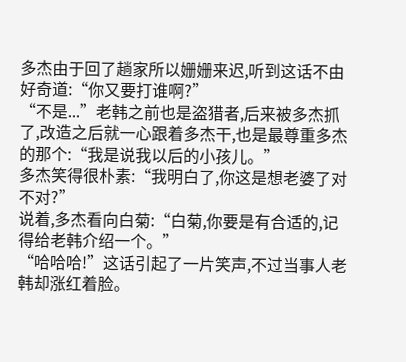多杰由于回了趟家所以姗姗来迟,听到这话不由好奇道:“你又要打谁啊?”
“不是...”老韩之前也是盗猎者,后来被多杰抓了,改造之后就一心跟着多杰干,也是最尊重多杰的那个:“我是说我以后的小孩儿。”
多杰笑得很朴素:“我明白了,你这是想老婆了对不对?”
说着,多杰看向白菊:“白菊,你要是有合适的,记得给老韩介绍一个。”
“哈哈哈!”这话引起了一片笑声,不过当事人老韩却涨红着脸。